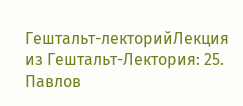Гештальт-лекторийЛекция из Гештальт-Лектория: 25.
Павлов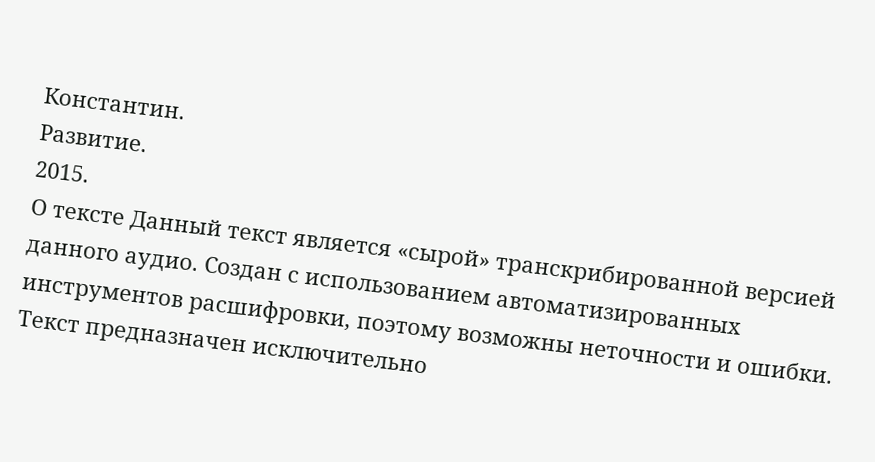Константин.
Развитие.
2015.
О тексте Данный текст является «сырой» транскрибированной версией данного аудио. Создан с использованием автоматизированных инструментов расшифровки, поэтому возможны неточности и ошибки. Текст предназначен исключительно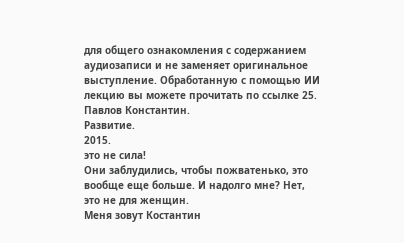для общего ознакомления с содержанием аудиозаписи и не заменяет оригинальное выступление. Обработанную с помощью ИИ лекцию вы можете прочитать по ссылке 25.
Павлов Константин.
Развитие.
2015.
это не сила!
Они заблудились, чтобы пожватенько, это вообще еще больше. И надолго мне? Нет, это не для женщин.
Меня зовут Костантин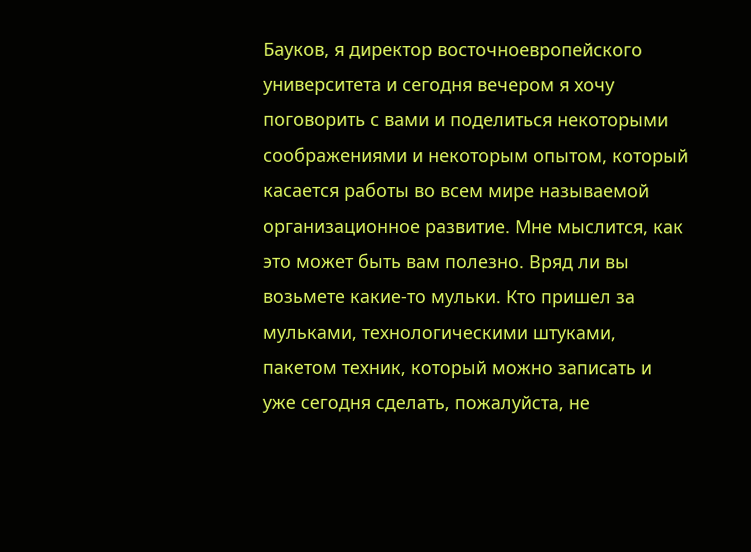Бауков, я директор восточноевропейского университета и сегодня вечером я хочу поговорить с вами и поделиться некоторыми соображениями и некоторым опытом, который касается работы во всем мире называемой организационное развитие. Мне мыслится, как это может быть вам полезно. Вряд ли вы возьмете какие-то мульки. Кто пришел за мульками, технологическими штуками, пакетом техник, который можно записать и уже сегодня сделать, пожалуйста, не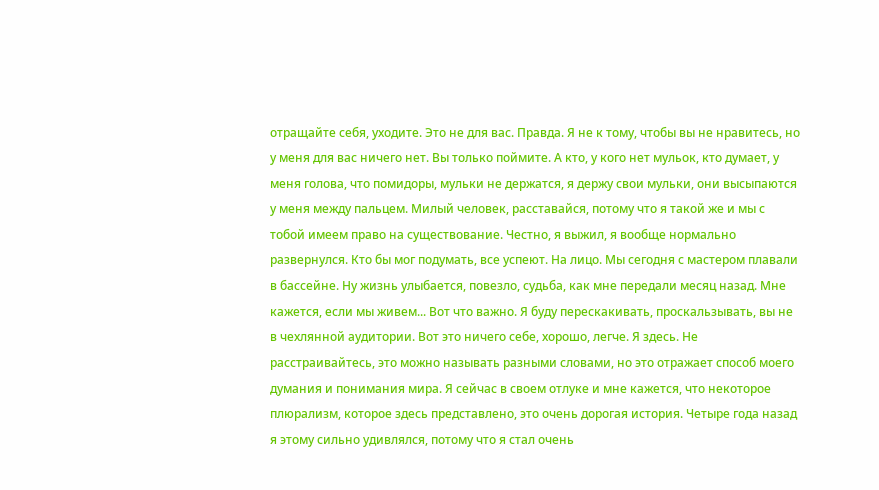отращайте себя, уходите. Это не для вас. Правда. Я не к тому, чтобы вы не нравитесь, но у меня для вас ничего нет. Вы только поймите. А кто, у кого нет мульок, кто думает, у меня голова, что помидоры, мульки не держатся, я держу свои мульки, они высыпаются у меня между пальцем. Милый человек, расставайся, потому что я такой же и мы с тобой имеем право на существование. Честно, я выжил, я вообще нормально развернулся. Кто бы мог подумать, все успеют. На лицо. Мы сегодня с мастером плавали в бассейне. Ну жизнь улыбается, повезло, судьба, как мне передали месяц назад. Мне кажется, если мы живем... Вот что важно. Я буду перескакивать, проскальзывать, вы не в чехлянной аудитории. Вот это ничего себе, хорошо, легче. Я здесь. Не расстраивайтесь, это можно называть разными словами, но это отражает способ моего думания и понимания мира. Я сейчас в своем отлуке и мне кажется, что некоторое плюрализм, которое здесь представлено, это очень дорогая история. Четыре года назад я этому сильно удивлялся, потому что я стал очень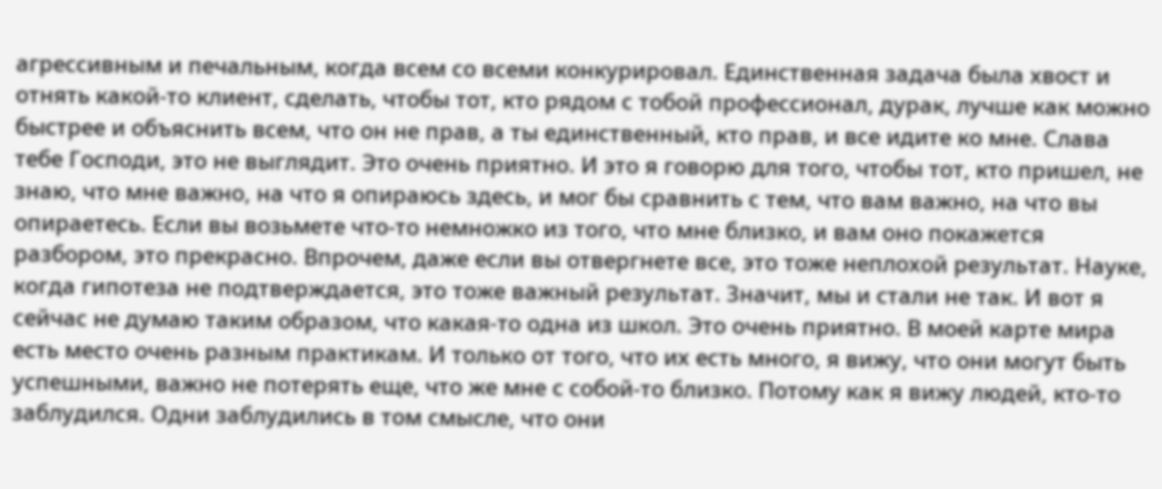агрессивным и печальным, когда всем со всеми конкурировал. Единственная задача была хвост и отнять какой-то клиент, сделать, чтобы тот, кто рядом с тобой профессионал, дурак, лучше как можно быстрее и объяснить всем, что он не прав, а ты единственный, кто прав, и все идите ко мне. Слава тебе Господи, это не выглядит. Это очень приятно. И это я говорю для того, чтобы тот, кто пришел, не знаю, что мне важно, на что я опираюсь здесь, и мог бы сравнить с тем, что вам важно, на что вы опираетесь. Если вы возьмете что-то немножко из того, что мне близко, и вам оно покажется разбором, это прекрасно. Впрочем, даже если вы отвергнете все, это тоже неплохой результат. Науке, когда гипотеза не подтверждается, это тоже важный результат. Значит, мы и стали не так. И вот я сейчас не думаю таким образом, что какая-то одна из школ. Это очень приятно. В моей карте мира есть место очень разным практикам. И только от того, что их есть много, я вижу, что они могут быть успешными, важно не потерять еще, что же мне с собой-то близко. Потому как я вижу людей, кто-то заблудился. Одни заблудились в том смысле, что они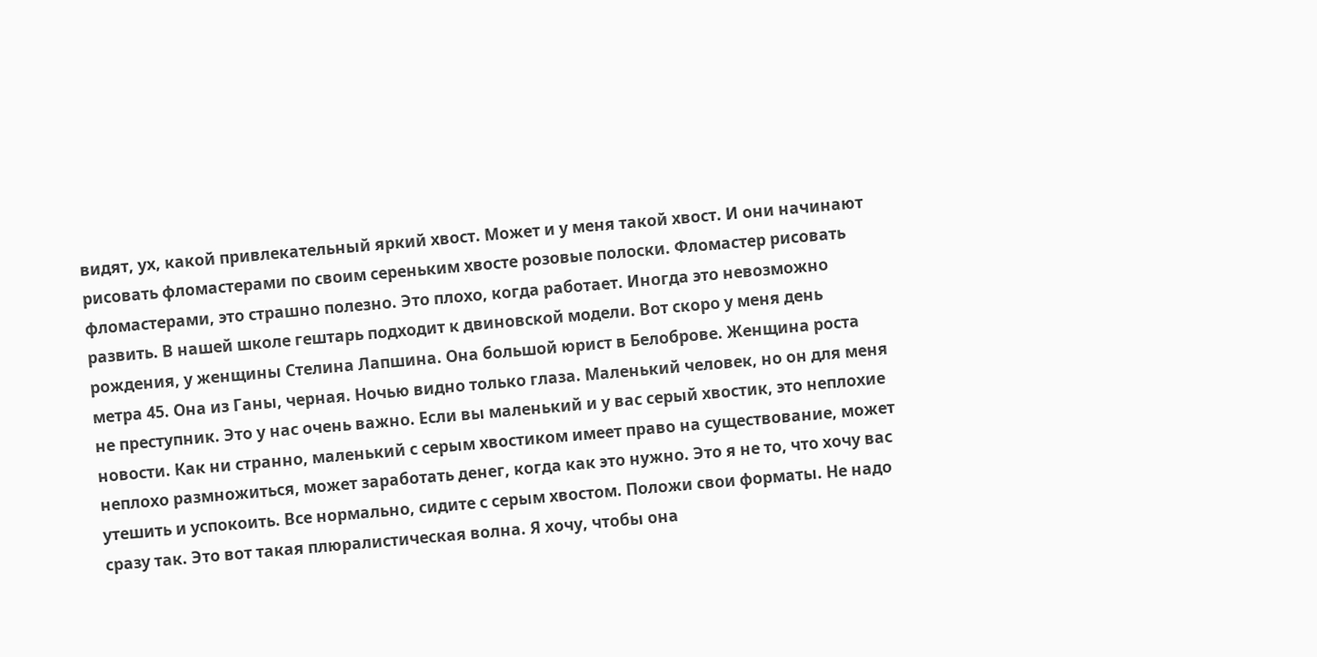видят, ух, какой привлекательный яркий хвост. Может и у меня такой хвост. И они начинают рисовать фломастерами по своим сереньким хвосте розовые полоски. Фломастер рисовать фломастерами, это страшно полезно. Это плохо, когда работает. Иногда это невозможно развить. В нашей школе гештарь подходит к двиновской модели. Вот скоро у меня день рождения, у женщины Стелина Лапшина. Она большой юрист в Белоброве. Женщина роста метра 45. Она из Ганы, черная. Ночью видно только глаза. Маленький человек, но он для меня не преступник. Это у нас очень важно. Если вы маленький и у вас серый хвостик, это неплохие новости. Как ни странно, маленький с серым хвостиком имеет право на существование, может неплохо размножиться, может заработать денег, когда как это нужно. Это я не то, что хочу вас утешить и успокоить. Все нормально, сидите с серым хвостом. Положи свои форматы. Не надо сразу так. Это вот такая плюралистическая волна. Я хочу, чтобы она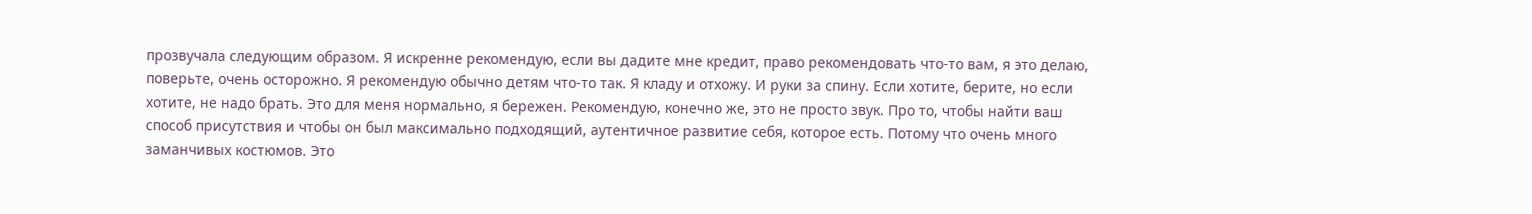прозвучала следующим образом. Я искренне рекомендую, если вы дадите мне кредит, право рекомендовать что-то вам, я это делаю, поверьте, очень осторожно. Я рекомендую обычно детям что-то так. Я кладу и отхожу. И руки за спину. Если хотите, берите, но если хотите, не надо брать. Это для меня нормально, я бережен. Рекомендую, конечно же, это не просто звук. Про то, чтобы найти ваш способ присутствия и чтобы он был максимально подходящий, аутентичное развитие себя, которое есть. Потому что очень много заманчивых костюмов. Это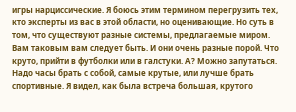игры нарциссические. Я боюсь этим термином перегрузить тех, кто эксперты из вас в этой области, но оценивающие. Но суть в том, что существуют разные системы, предлагаемые миром. Вам таковым вам следует быть. И они очень разные порой. Что круто, прийти в футболки или в галстуки. А? Можно запутаться. Надо часы брать с собой, самые крутые, или лучше брать спортивные. Я видел, как была встреча большая, крутого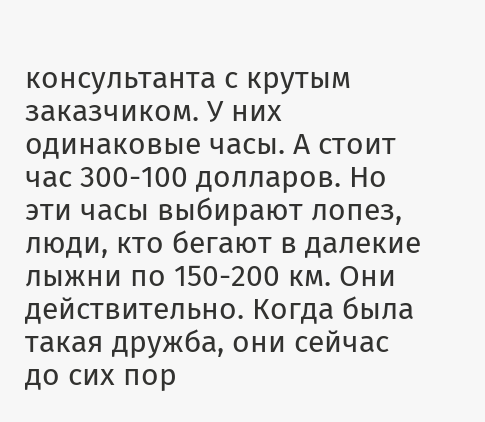консультанта с крутым заказчиком. У них одинаковые часы. А стоит час 300-100 долларов. Но эти часы выбирают лопез, люди, кто бегают в далекие лыжни по 150-200 км. Они действительно. Когда была такая дружба, они сейчас до сих пор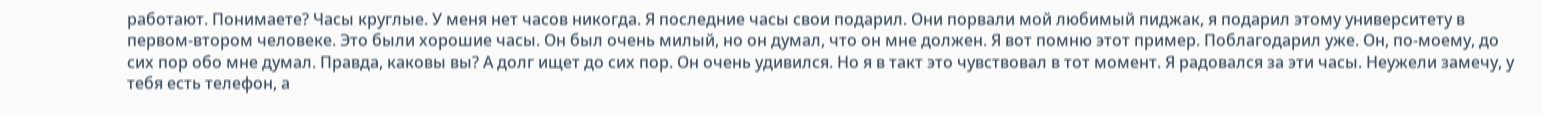работают. Понимаете? Часы круглые. У меня нет часов никогда. Я последние часы свои подарил. Они порвали мой любимый пиджак, я подарил этому университету в первом-втором человеке. Это были хорошие часы. Он был очень милый, но он думал, что он мне должен. Я вот помню этот пример. Поблагодарил уже. Он, по-моему, до сих пор обо мне думал. Правда, каковы вы? А долг ищет до сих пор. Он очень удивился. Но я в такт это чувствовал в тот момент. Я радовался за эти часы. Неужели замечу, у тебя есть телефон, а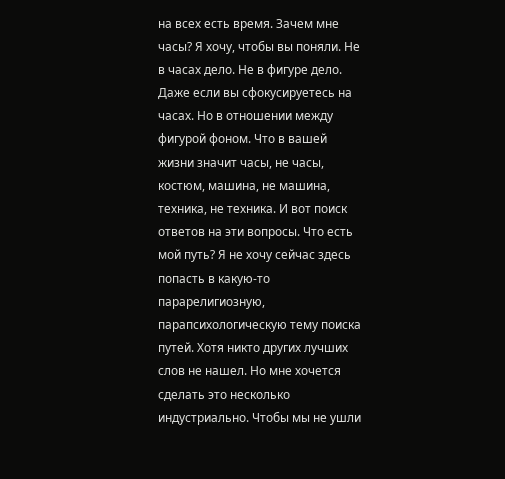на всех есть время. Зачем мне часы? Я хочу, чтобы вы поняли. Не в часах дело. Не в фигуре дело. Даже если вы сфокусируетесь на часах. Но в отношении между фигурой фоном. Что в вашей жизни значит часы, не часы, костюм, машина, не машина, техника, не техника. И вот поиск ответов на эти вопросы. Что есть мой путь? Я не хочу сейчас здесь попасть в какую-то парарелигиозную, парапсихологическую тему поиска путей. Хотя никто других лучших слов не нашел. Но мне хочется сделать это несколько индустриально. Чтобы мы не ушли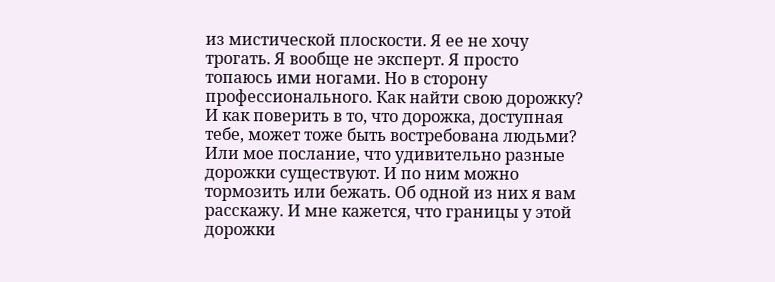из мистической плоскости. Я ее не хочу трогать. Я вообще не эксперт. Я просто топаюсь ими ногами. Но в сторону профессионального. Как найти свою дорожку? И как поверить в то, что дорожка, доступная тебе, может тоже быть востребована людьми? Или мое послание, что удивительно разные дорожки существуют. И по ним можно тормозить или бежать. Об одной из них я вам расскажу. И мне кажется, что границы у этой дорожки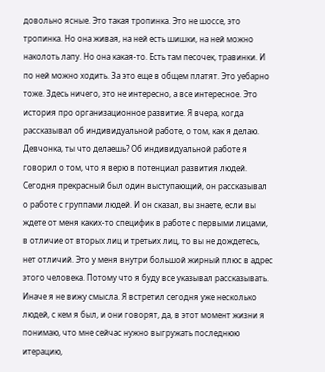довольно ясные. Это такая тропинка. Это не шоссе, это тропинка. Но она живая, на ней есть шишки, на ней можно наколоть лапу. Но она какая-то. Есть там песочек, травинки. И по ней можно ходить. За это еще в общем платят. Это уебарно тоже. Здесь ничего, это не интересно, а все интересное. Это история про организационное развитие. Я вчера, когда рассказывал об индивидуальной работе, о том, как я делаю. Девчонка, ты что делаешь? Об индивидуальной работе я говорил о том, что я верю в потенциал развития людей. Сегодня прекрасный был один выступающий, он рассказывал о работе с группами людей. И он сказал, вы знаете, если вы ждете от меня каких-то специфик в работе с первыми лицами, в отличие от вторых лиц и третьих лиц, то вы не дождетесь, нет отличий. Это у меня внутри большой жирный плюс в адрес этого человека. Потому что я буду все указывал рассказывать. Иначе я не вижу смысла. Я встретил сегодня уже несколько людей, с кем я был, и они говорят, да, в этот момент жизни я понимаю, что мне сейчас нужно выгружать последнюю итерацию,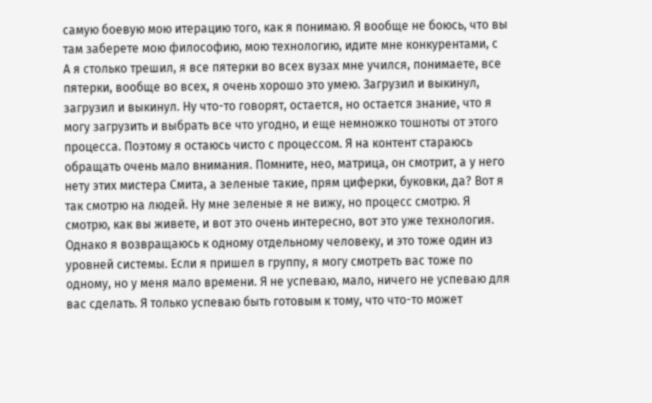самую боевую мою итерацию того, как я понимаю. Я вообще не боюсь, что вы там заберете мою философию, мою технологию, идите мне конкурентами, с
А я столько трешил, я все пятерки во всех вузах мне учился, понимаете, все пятерки, вообще во всех, я очень хорошо это умею. Загрузил и выкинул, загрузил и выкинул. Ну что-то говорят, остается, но остается знание, что я могу загрузить и выбрать все что угодно, и еще немножко тошноты от этого процесса. Поэтому я остаюсь чисто с процессом. Я на контент стараюсь обращать очень мало внимания. Помните, нео, матрица, он смотрит, а у него нету этих мистера Смита, а зеленые такие, прям циферки, буковки, да? Вот я так смотрю на людей. Ну мне зеленые я не вижу, но процесс смотрю. Я смотрю, как вы живете, и вот это очень интересно, вот это уже технология. Однако я возвращаюсь к одному отдельному человеку, и это тоже один из уровней системы. Если я пришел в группу, я могу смотреть вас тоже по одному, но у меня мало времени. Я не успеваю, мало, ничего не успеваю для вас сделать. Я только успеваю быть готовым к тому, что что-то может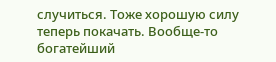случиться. Тоже хорошую силу теперь покачать. Вообще-то богатейший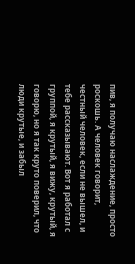пив, я получаю наслаждение, просто роскошь. А человек говорит, честный человек, если не вышел, и тебе рассказывают. Вот я работал с группой, я крутый, я вижу, крутый, я говорю, но я так круто поверил, что люди крутые, и забыл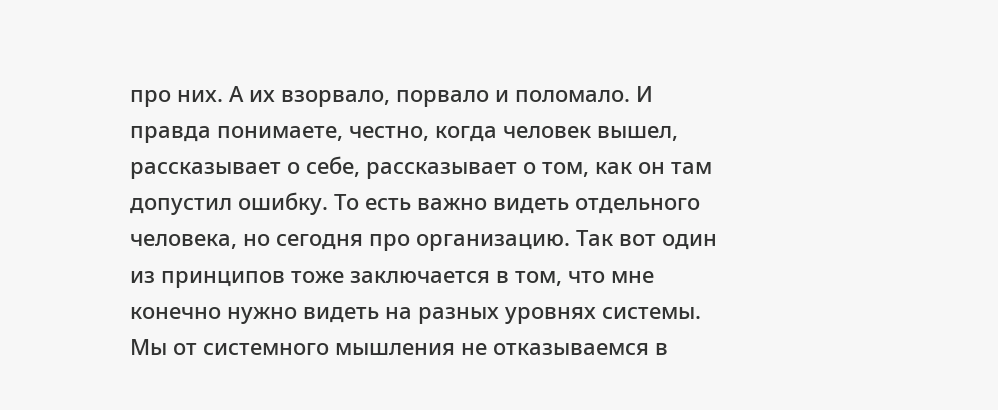про них. А их взорвало, порвало и поломало. И правда понимаете, честно, когда человек вышел, рассказывает о себе, рассказывает о том, как он там допустил ошибку. То есть важно видеть отдельного человека, но сегодня про организацию. Так вот один из принципов тоже заключается в том, что мне конечно нужно видеть на разных уровнях системы. Мы от системного мышления не отказываемся в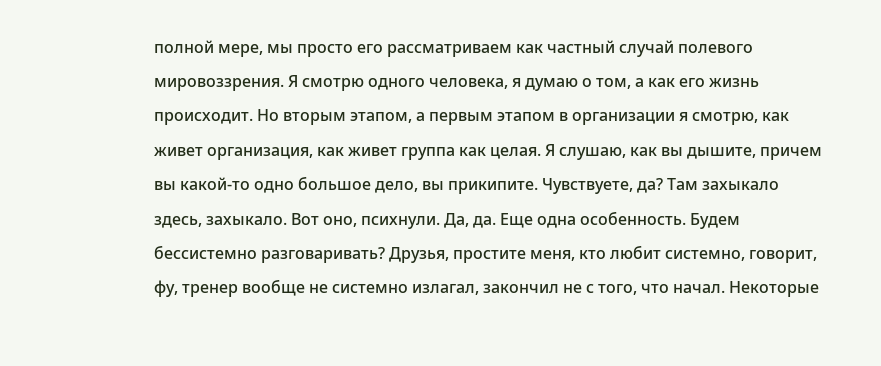полной мере, мы просто его рассматриваем как частный случай полевого мировоззрения. Я смотрю одного человека, я думаю о том, а как его жизнь происходит. Но вторым этапом, а первым этапом в организации я смотрю, как живет организация, как живет группа как целая. Я слушаю, как вы дышите, причем вы какой-то одно большое дело, вы прикипите. Чувствуете, да? Там захыкало здесь, захыкало. Вот оно, психнули. Да, да. Еще одна особенность. Будем бессистемно разговаривать? Друзья, простите меня, кто любит системно, говорит, фу, тренер вообще не системно излагал, закончил не с того, что начал. Некоторые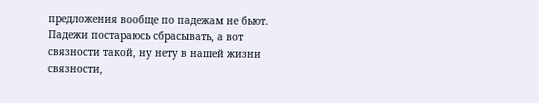предложения вообще по падежам не бьют. Падежи постараюсь сбрасывать, а вот связности такой, ну нету в нашей жизни связности,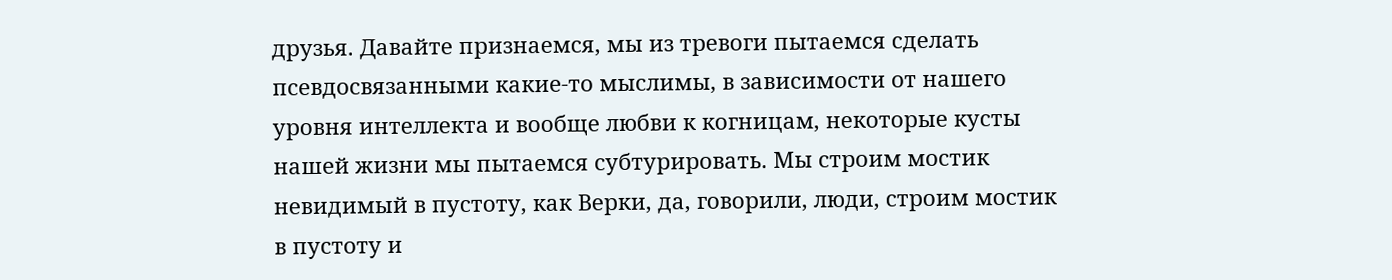друзья. Давайте признаемся, мы из тревоги пытаемся сделать псевдосвязанными какие-то мыслимы, в зависимости от нашего уровня интеллекта и вообще любви к когницам, некоторые кусты нашей жизни мы пытаемся субтурировать. Мы строим мостик невидимый в пустоту, как Верки, да, говорили, люди, строим мостик в пустоту и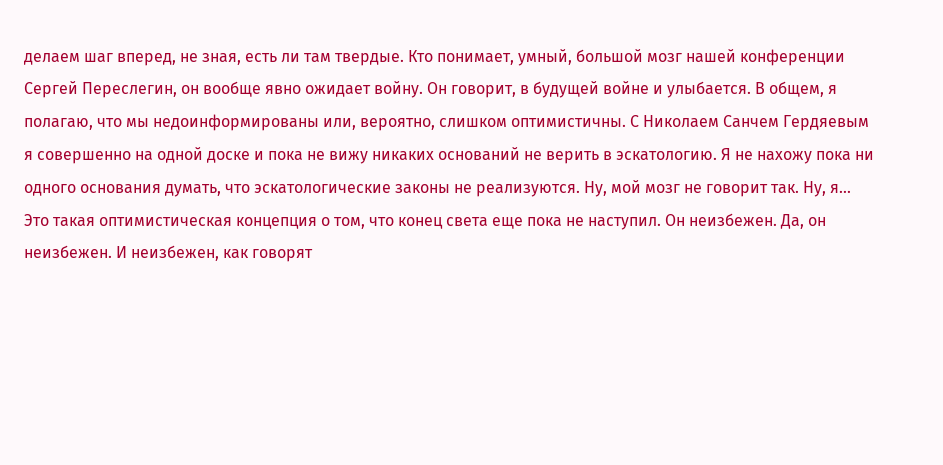делаем шаг вперед, не зная, есть ли там твердые. Кто понимает, умный, большой мозг нашей конференции Сергей Переслегин, он вообще явно ожидает войну. Он говорит, в будущей войне и улыбается. В общем, я полагаю, что мы недоинформированы или, вероятно, слишком оптимистичны. С Николаем Санчем Гердяевым я совершенно на одной доске и пока не вижу никаких оснований не верить в эскатологию. Я не нахожу пока ни одного основания думать, что эскатологические законы не реализуются. Ну, мой мозг не говорит так. Ну, я... Это такая оптимистическая концепция о том, что конец света еще пока не наступил. Он неизбежен. Да, он неизбежен. И неизбежен, как говорят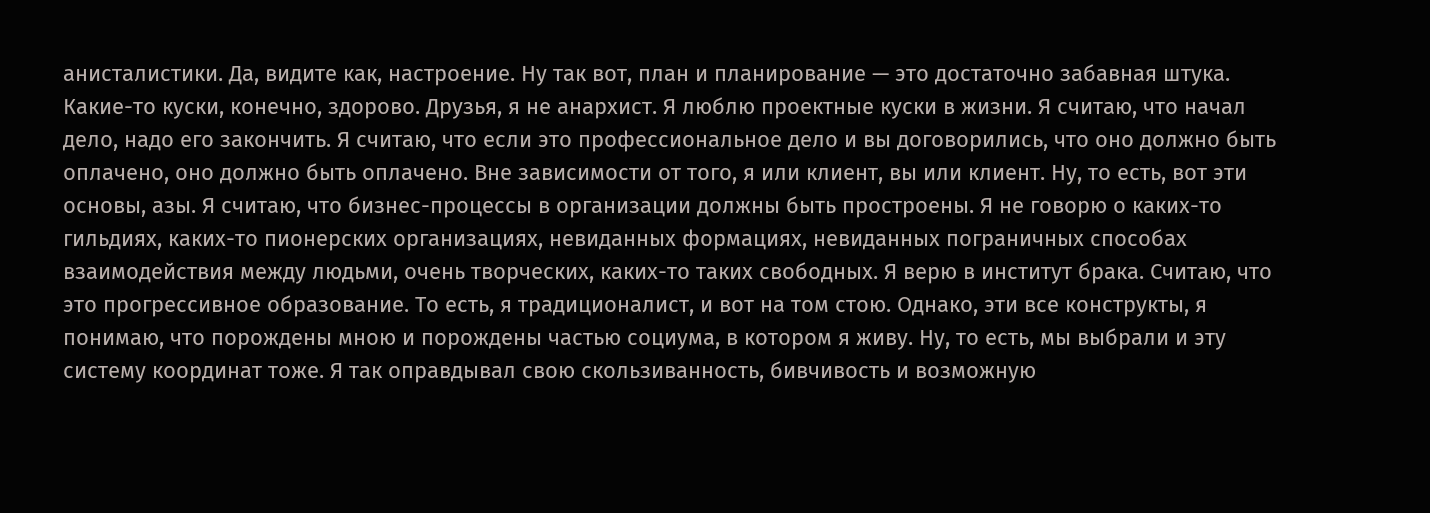анисталистики. Да, видите как, настроение. Ну так вот, план и планирование — это достаточно забавная штука. Какие-то куски, конечно, здорово. Друзья, я не анархист. Я люблю проектные куски в жизни. Я считаю, что начал дело, надо его закончить. Я считаю, что если это профессиональное дело и вы договорились, что оно должно быть оплачено, оно должно быть оплачено. Вне зависимости от того, я или клиент, вы или клиент. Ну, то есть, вот эти основы, азы. Я считаю, что бизнес-процессы в организации должны быть простроены. Я не говорю о каких-то гильдиях, каких-то пионерских организациях, невиданных формациях, невиданных пограничных способах взаимодействия между людьми, очень творческих, каких-то таких свободных. Я верю в институт брака. Считаю, что это прогрессивное образование. То есть, я традиционалист, и вот на том стою. Однако, эти все конструкты, я понимаю, что порождены мною и порождены частью социума, в котором я живу. Ну, то есть, мы выбрали и эту систему координат тоже. Я так оправдывал свою скользиванность, бивчивость и возможную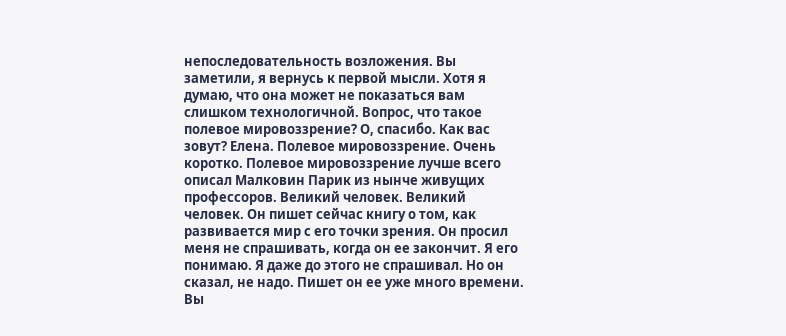непоследовательность возложения. Вы заметили, я вернусь к первой мысли. Хотя я думаю, что она может не показаться вам слишком технологичной. Вопрос, что такое полевое мировоззрение? О, спасибо. Как вас зовут? Елена. Полевое мировоззрение. Очень коротко. Полевое мировоззрение лучше всего описал Малковин Парик из нынче живущих профессоров. Великий человек. Великий человек. Он пишет сейчас книгу о том, как развивается мир с его точки зрения. Он просил меня не спрашивать, когда он ее закончит. Я его понимаю. Я даже до этого не спрашивал. Но он сказал, не надо. Пишет он ее уже много времени. Вы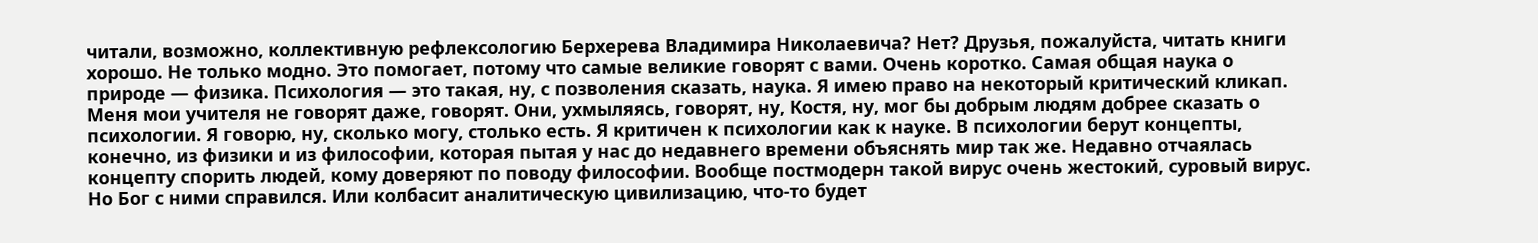читали, возможно, коллективную рефлексологию Берхерева Владимира Николаевича? Нет? Друзья, пожалуйста, читать книги хорошо. Не только модно. Это помогает, потому что самые великие говорят с вами. Очень коротко. Самая общая наука о природе — физика. Психология — это такая, ну, с позволения сказать, наука. Я имею право на некоторый критический кликап. Меня мои учителя не говорят даже, говорят. Они, ухмыляясь, говорят, ну, Костя, ну, мог бы добрым людям добрее сказать о психологии. Я говорю, ну, сколько могу, столько есть. Я критичен к психологии как к науке. В психологии берут концепты, конечно, из физики и из философии, которая пытая у нас до недавнего времени объяснять мир так же. Недавно отчаялась концепту спорить людей, кому доверяют по поводу философии. Вообще постмодерн такой вирус очень жестокий, суровый вирус. Но Бог с ними справился. Или колбасит аналитическую цивилизацию, что-то будет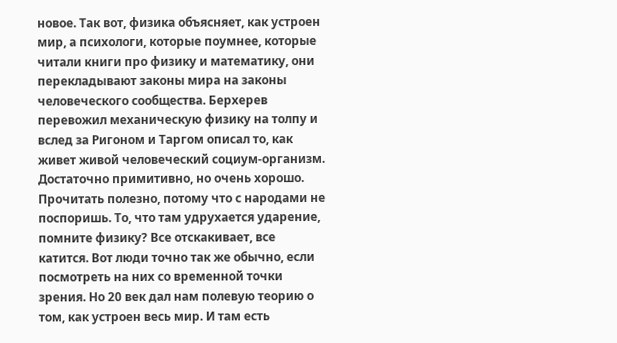новое. Так вот, физика объясняет, как устроен мир, а психологи, которые поумнее, которые читали книги про физику и математику, они перекладывают законы мира на законы человеческого сообщества. Берхерев перевожил механическую физику на толпу и вслед за Ригоном и Таргом описал то, как живет живой человеческий социум-организм. Достаточно примитивно, но очень хорошо. Прочитать полезно, потому что с народами не поспоришь. То, что там удрухается ударение, помните физику? Все отскакивает, все катится. Вот люди точно так же обычно, если посмотреть на них со временной точки зрения. Но 20 век дал нам полевую теорию о том, как устроен весь мир. И там есть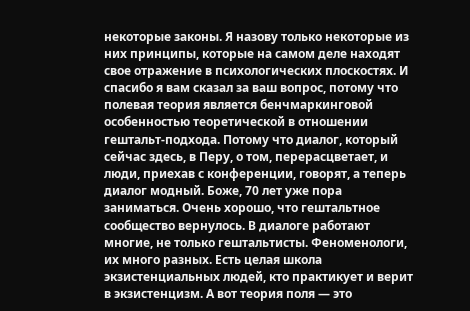некоторые законы. Я назову только некоторые из них принципы, которые на самом деле находят свое отражение в психологических плоскостях. И спасибо я вам сказал за ваш вопрос, потому что полевая теория является бенчмаркинговой особенностью теоретической в отношении гештальт-подхода. Потому что диалог, который сейчас здесь, в Перу, о том, перерасцветает, и люди, приехав с конференции, говорят, а теперь диалог модный. Боже, 70 лет уже пора заниматься. Очень хорошо, что гештальтное сообщество вернулось. В диалоге работают многие, не только гештальтисты. Феноменологи, их много разных. Есть целая школа экзистенциальных людей, кто практикует и верит в экзистенцизм. А вот теория поля — это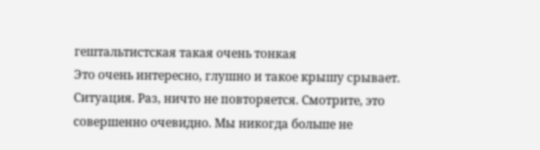гештальтистская такая очень тонкая
Это очень интересно, глушно и такое крышу срывает. Ситуация. Раз, ничто не повторяется. Смотрите, это совершенно очевидно. Мы никогда больше не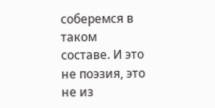соберемся в таком составе. И это не поэзия, это не из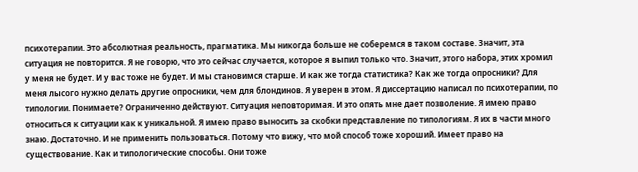психотерапии. Это абсолютная реальность, прагматика. Мы никогда больше не соберемся в таком составе. Значит, эта ситуация не повторится. Я не говорю, что это сейчас случается, которое я выпил только что. Значит, этого набора, этих хромил у меня не будет. И у вас тоже не будет. И мы становимся старше. И как же тогда статистика? Как же тогда опросники? Для меня лысого нужно делать другие опросники, чем для блондинов. Я уверен в этом. Я диссертацию написал по психотерапии, по типологии. Понимаете? Ограниченно действуют. Ситуация неповторимая. И это опять мне дает позволение. Я имею право относиться к ситуации как к уникальной. Я имею право выносить за скобки представление по типологиям. Я их в части много знаю. Достаточно. И не применить пользоваться. Потому что вижу, что мой способ тоже хороший. Имеет право на существование. Как и типологические способы. Они тоже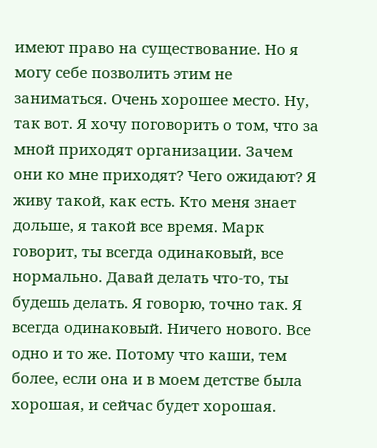имеют право на существование. Но я могу себе позволить этим не заниматься. Очень хорошее место. Ну, так вот. Я хочу поговорить о том, что за мной приходят организации. Зачем они ко мне приходят? Чего ожидают? Я живу такой, как есть. Кто меня знает дольше, я такой все время. Марк говорит, ты всегда одинаковый, все нормально. Давай делать что-то, ты будешь делать. Я говорю, точно так. Я всегда одинаковый. Ничего нового. Все одно и то же. Потому что каши, тем более, если она и в моем детстве была хорошая, и сейчас будет хорошая.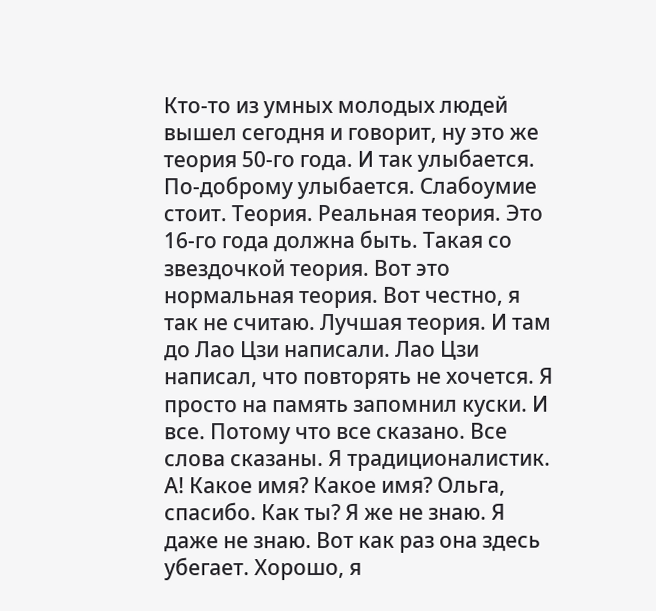Кто-то из умных молодых людей вышел сегодня и говорит, ну это же теория 50-го года. И так улыбается. По-доброму улыбается. Слабоумие стоит. Теория. Реальная теория. Это 16-го года должна быть. Такая со звездочкой теория. Вот это нормальная теория. Вот честно, я так не считаю. Лучшая теория. И там до Лао Цзи написали. Лао Цзи написал, что повторять не хочется. Я просто на память запомнил куски. И все. Потому что все сказано. Все слова сказаны. Я традиционалистик. А! Какое имя? Какое имя? Ольга, спасибо. Как ты? Я же не знаю. Я даже не знаю. Вот как раз она здесь убегает. Хорошо, я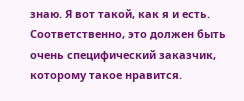знаю. Я вот такой, как я и есть. Соответственно, это должен быть очень специфический заказчик, которому такое нравится.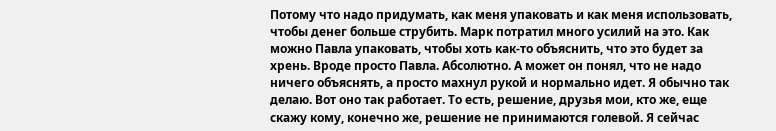Потому что надо придумать, как меня упаковать и как меня использовать, чтобы денег больше струбить. Марк потратил много усилий на это. Как можно Павла упаковать, чтобы хоть как-то объяснить, что это будет за хрень. Вроде просто Павла. Абсолютно. А может он понял, что не надо ничего объяснять, а просто махнул рукой и нормально идет. Я обычно так делаю. Вот оно так работает. То есть, решение, друзья мои, кто же, еще скажу кому, конечно же, решение не принимаются голевой. Я сейчас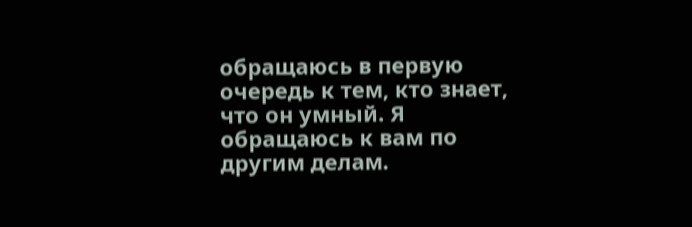обращаюсь в первую очередь к тем, кто знает, что он умный. Я обращаюсь к вам по другим делам.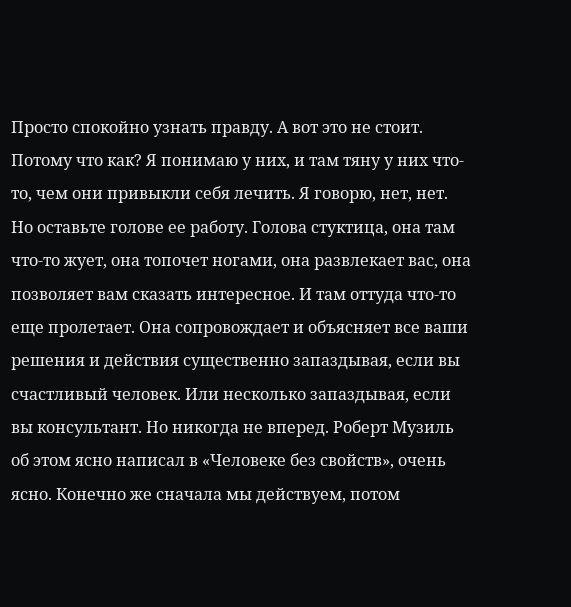Просто спокойно узнать правду. А вот это не стоит. Потому что как? Я понимаю у них, и там тяну у них что-то, чем они привыкли себя лечить. Я говорю, нет, нет. Но оставьте голове ее работу. Голова стуктица, она там что-то жует, она топочет ногами, она развлекает вас, она позволяет вам сказать интересное. И там оттуда что-то еще пролетает. Она сопровождает и объясняет все ваши решения и действия существенно запаздывая, если вы счастливый человек. Или несколько запаздывая, если вы консультант. Но никогда не вперед. Роберт Музиль об этом ясно написал в «Человеке без свойств», очень ясно. Конечно же сначала мы действуем, потом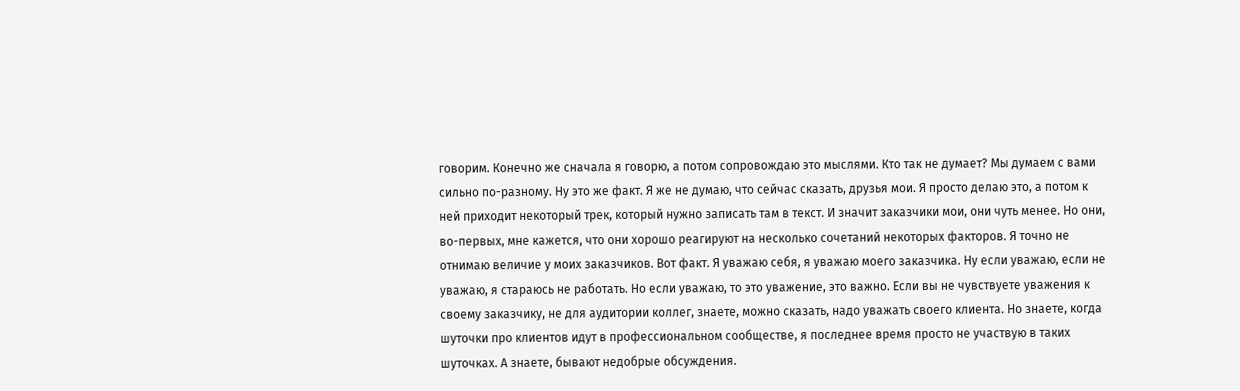говорим. Конечно же сначала я говорю, а потом сопровождаю это мыслями. Кто так не думает? Мы думаем с вами сильно по-разному. Ну это же факт. Я же не думаю, что сейчас сказать, друзья мои. Я просто делаю это, а потом к ней приходит некоторый трек, который нужно записать там в текст. И значит заказчики мои, они чуть менее. Но они, во-первых, мне кажется, что они хорошо реагируют на несколько сочетаний некоторых факторов. Я точно не отнимаю величие у моих заказчиков. Вот факт. Я уважаю себя, я уважаю моего заказчика. Ну если уважаю, если не уважаю, я стараюсь не работать. Но если уважаю, то это уважение, это важно. Если вы не чувствуете уважения к своему заказчику, не для аудитории коллег, знаете, можно сказать, надо уважать своего клиента. Но знаете, когда шуточки про клиентов идут в профессиональном сообществе, я последнее время просто не участвую в таких шуточках. А знаете, бывают недобрые обсуждения.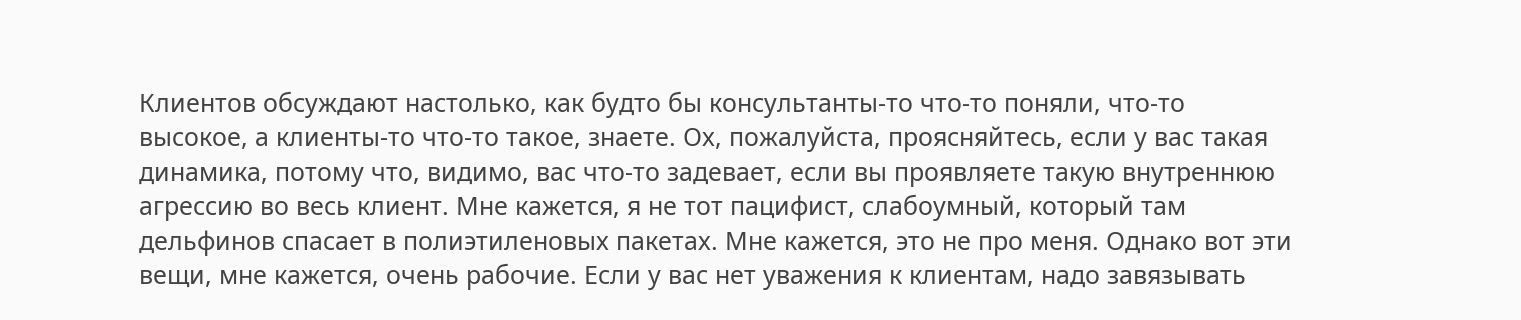Клиентов обсуждают настолько, как будто бы консультанты-то что-то поняли, что-то высокое, а клиенты-то что-то такое, знаете. Ох, пожалуйста, проясняйтесь, если у вас такая динамика, потому что, видимо, вас что-то задевает, если вы проявляете такую внутреннюю агрессию во весь клиент. Мне кажется, я не тот пацифист, слабоумный, который там дельфинов спасает в полиэтиленовых пакетах. Мне кажется, это не про меня. Однако вот эти вещи, мне кажется, очень рабочие. Если у вас нет уважения к клиентам, надо завязывать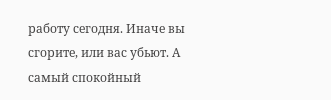работу сегодня. Иначе вы сгорите, или вас убьют. А самый спокойный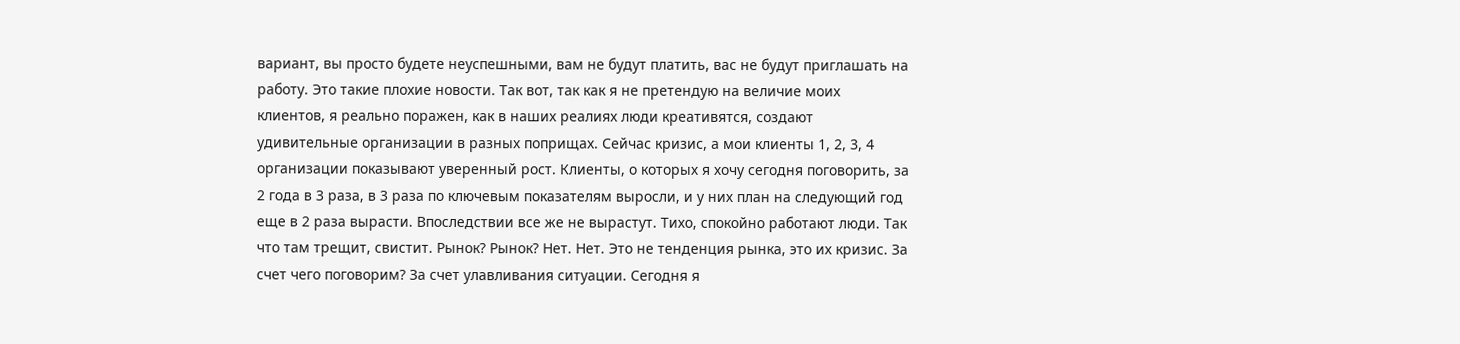вариант, вы просто будете неуспешными, вам не будут платить, вас не будут приглашать на работу. Это такие плохие новости. Так вот, так как я не претендую на величие моих клиентов, я реально поражен, как в наших реалиях люди креативятся, создают удивительные организации в разных поприщах. Сейчас кризис, а мои клиенты 1, 2, 3, 4 организации показывают уверенный рост. Клиенты, о которых я хочу сегодня поговорить, за 2 года в 3 раза, в 3 раза по ключевым показателям выросли, и у них план на следующий год еще в 2 раза вырасти. Впоследствии все же не вырастут. Тихо, спокойно работают люди. Так что там трещит, свистит. Рынок? Рынок? Нет. Нет. Это не тенденция рынка, это их кризис. За счет чего поговорим? За счет улавливания ситуации. Сегодня я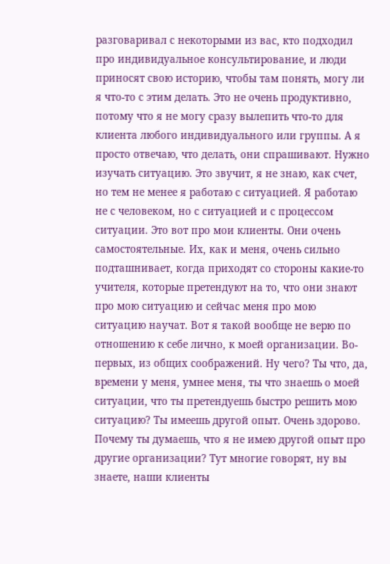разговаривал с некоторыми из вас, кто подходил про индивидуальное консультирование, и люди приносят свою историю, чтобы там понять, могу ли я что-то с этим делать. Это не очень продуктивно, потому что я не могу сразу вылепить что-то для клиента любого индивидуального или группы. А я просто отвечаю, что делать, они спрашивают. Нужно изучать ситуацию. Это звучит, я не знаю, как счет, но тем не менее я работаю с ситуацией. Я работаю не с человеком, но с ситуацией и с процессом ситуации. Это вот про мои клиенты. Они очень самостоятельные. Их, как и меня, очень сильно подташнивает, когда приходят со стороны какие-то учителя, которые претендуют на то, что они знают про мою ситуацию и сейчас меня про мою ситуацию научат. Вот я такой вообще не верю по отношению к себе лично, к моей организации. Во-первых, из общих соображений. Ну чего? Ты что, да, времени у меня, умнее меня, ты что знаешь о моей ситуации, что ты претендуешь быстро решить мою ситуацию? Ты имеешь другой опыт. Очень здорово. Почему ты думаешь, что я не имею другой опыт про другие организации? Тут многие говорят, ну вы знаете, наши клиенты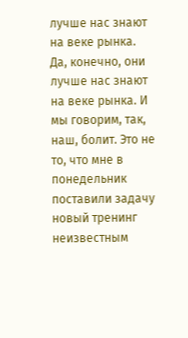лучше нас знают на веке рынка. Да, конечно, они лучше нас знают на веке рынка. И мы говорим, так, наш, болит. Это не то, что мне в понедельник поставили задачу новый тренинг неизвестным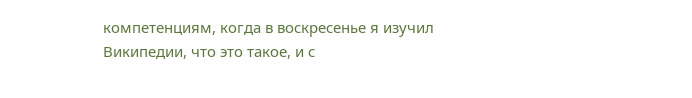компетенциям, когда в воскресенье я изучил Википедии, что это такое, и с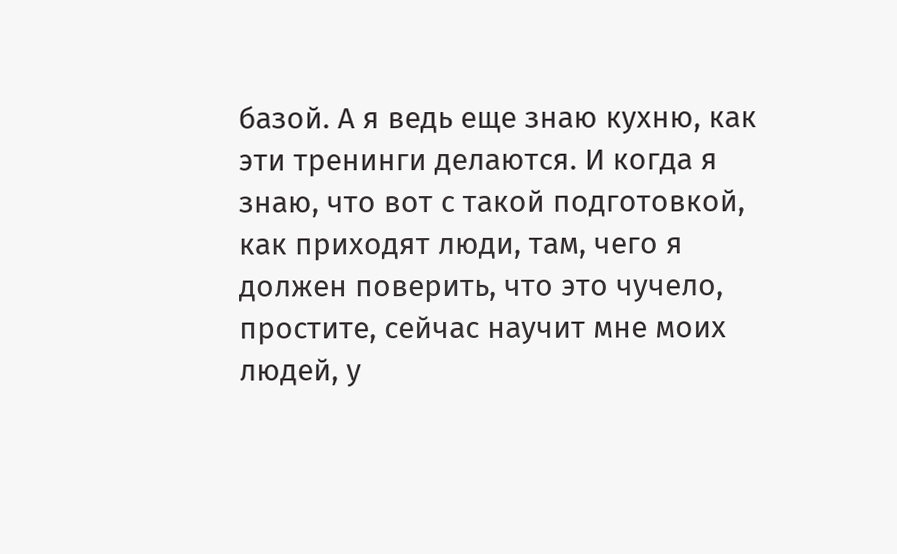базой. А я ведь еще знаю кухню, как эти тренинги делаются. И когда я знаю, что вот с такой подготовкой, как приходят люди, там, чего я должен поверить, что это чучело, простите, сейчас научит мне моих людей, у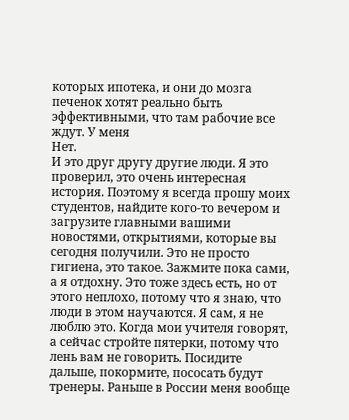которых ипотека, и они до мозга печенок хотят реально быть эффективными, что там рабочие все ждут. У меня
Нет.
И это друг другу другие люди. Я это проверил, это очень интересная история. Поэтому я всегда прошу моих студентов, найдите кого-то вечером и загрузите главными вашими новостями, открытиями, которые вы сегодня получили. Это не просто гигиена, это такое. Зажмите пока сами, а я отдохну. Это тоже здесь есть, но от этого неплохо, потому что я знаю, что люди в этом научаются. Я сам, я не люблю это. Когда мои учителя говорят, а сейчас стройте пятерки, потому что лень вам не говорить. Посидите дальше, покормите, пососать будут тренеры. Раньше в России меня вообще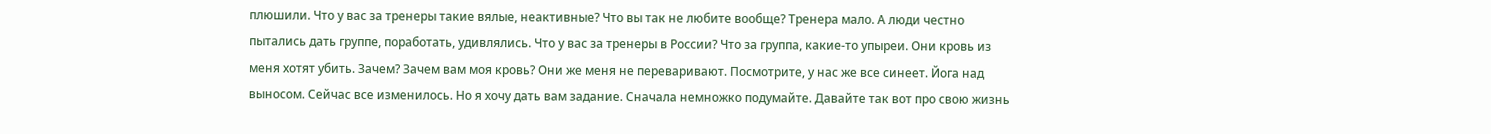плюшили. Что у вас за тренеры такие вялые, неактивные? Что вы так не любите вообще? Тренера мало. А люди честно пытались дать группе, поработать, удивлялись. Что у вас за тренеры в России? Что за группа, какие-то упыреи. Они кровь из меня хотят убить. Зачем? Зачем вам моя кровь? Они же меня не переваривают. Посмотрите, у нас же все синеет. Йога над выносом. Сейчас все изменилось. Но я хочу дать вам задание. Сначала немножко подумайте. Давайте так вот про свою жизнь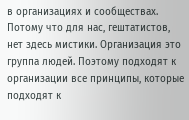в организациях и сообществах. Потому что для нас, гештатистов, нет здесь мистики. Организация это группа людей. Поэтому подходят к организации все принципы, которые подходят к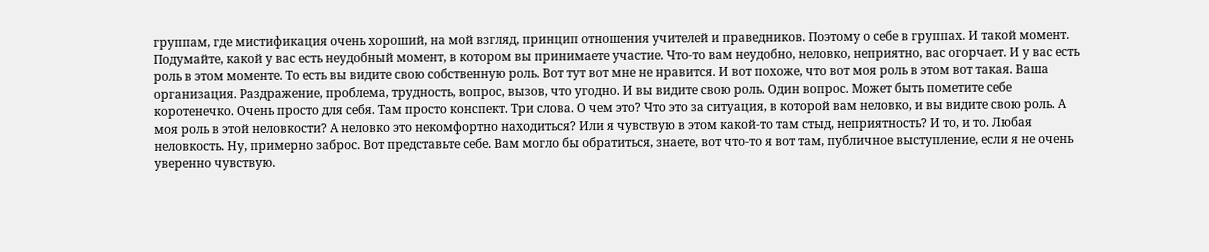группам, где мистификация очень хороший, на мой взгляд, принцип отношения учителей и праведников. Поэтому о себе в группах. И такой момент. Подумайте, какой у вас есть неудобный момент, в котором вы принимаете участие. Что-то вам неудобно, неловко, неприятно, вас огорчает. И у вас есть роль в этом моменте. То есть вы видите свою собственную роль. Вот тут вот мне не нравится. И вот похоже, что вот моя роль в этом вот такая. Ваша организация. Раздражение, проблема, трудность, вопрос, вызов, что угодно. И вы видите свою роль. Один вопрос. Может быть пометите себе коротенечко. Очень просто для себя. Там просто конспект. Три слова. О чем это? Что это за ситуация, в которой вам неловко, и вы видите свою роль. А моя роль в этой неловкости? А неловко это некомфортно находиться? Или я чувствую в этом какой-то там стыд, неприятность? И то, и то. Любая неловкость. Ну, примерно заброс. Вот представьте себе. Вам могло бы обратиться, знаете, вот что-то я вот там, публичное выступление, если я не очень уверенно чувствую.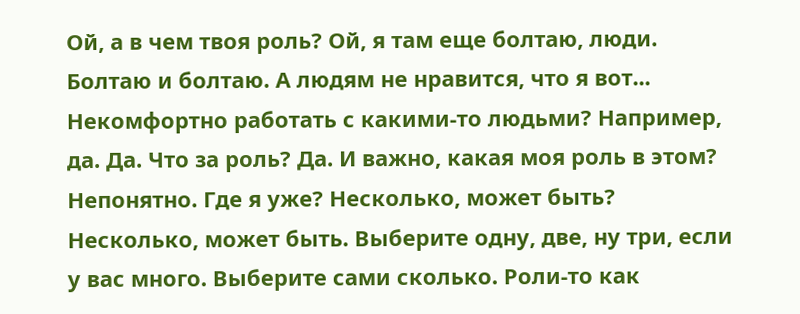Ой, а в чем твоя роль? Ой, я там еще болтаю, люди. Болтаю и болтаю. А людям не нравится, что я вот... Некомфортно работать с какими-то людьми? Например, да. Да. Что за роль? Да. И важно, какая моя роль в этом? Непонятно. Где я уже? Несколько, может быть? Несколько, может быть. Выберите одну, две, ну три, если у вас много. Выберите сами сколько. Роли-то как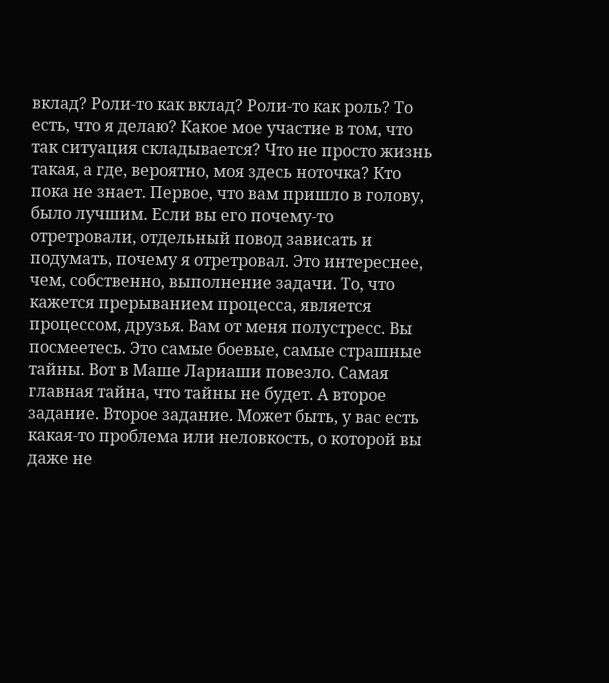вклад? Роли-то как вклад? Роли-то как роль? То есть, что я делаю? Какое мое участие в том, что так ситуация складывается? Что не просто жизнь такая, а где, вероятно, моя здесь ноточка? Кто пока не знает. Первое, что вам пришло в голову, было лучшим. Если вы его почему-то отретровали, отдельный повод зависать и подумать, почему я отретровал. Это интереснее, чем, собственно, выполнение задачи. То, что кажется прерыванием процесса, является процессом, друзья. Вам от меня полустресс. Вы посмеетесь. Это самые боевые, самые страшные тайны. Вот в Маше Лариаши повезло. Самая главная тайна, что тайны не будет. А второе задание. Второе задание. Может быть, у вас есть какая-то проблема или неловкость, о которой вы даже не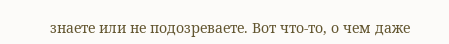знаете или не подозреваете. Вот что-то, о чем даже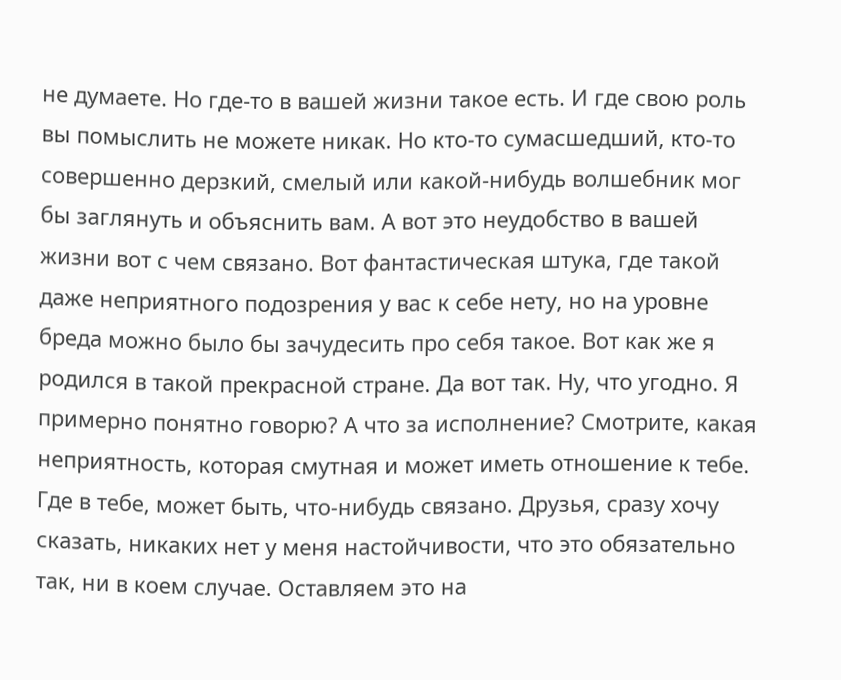не думаете. Но где-то в вашей жизни такое есть. И где свою роль вы помыслить не можете никак. Но кто-то сумасшедший, кто-то совершенно дерзкий, смелый или какой-нибудь волшебник мог бы заглянуть и объяснить вам. А вот это неудобство в вашей жизни вот с чем связано. Вот фантастическая штука, где такой даже неприятного подозрения у вас к себе нету, но на уровне бреда можно было бы зачудесить про себя такое. Вот как же я родился в такой прекрасной стране. Да вот так. Ну, что угодно. Я примерно понятно говорю? А что за исполнение? Смотрите, какая неприятность, которая смутная и может иметь отношение к тебе. Где в тебе, может быть, что-нибудь связано. Друзья, сразу хочу сказать, никаких нет у меня настойчивости, что это обязательно так, ни в коем случае. Оставляем это на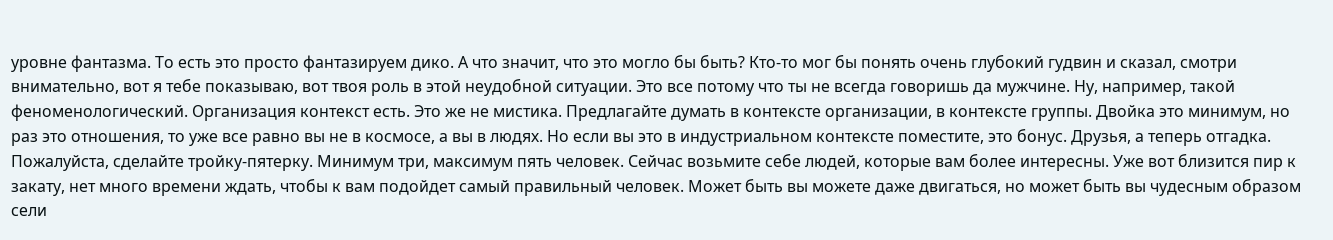уровне фантазма. То есть это просто фантазируем дико. А что значит, что это могло бы быть? Кто-то мог бы понять очень глубокий гудвин и сказал, смотри внимательно, вот я тебе показываю, вот твоя роль в этой неудобной ситуации. Это все потому что ты не всегда говоришь да мужчине. Ну, например, такой феноменологический. Организация контекст есть. Это же не мистика. Предлагайте думать в контексте организации, в контексте группы. Двойка это минимум, но раз это отношения, то уже все равно вы не в космосе, а вы в людях. Но если вы это в индустриальном контексте поместите, это бонус. Друзья, а теперь отгадка. Пожалуйста, сделайте тройку-пятерку. Минимум три, максимум пять человек. Сейчас возьмите себе людей, которые вам более интересны. Уже вот близится пир к закату, нет много времени ждать, чтобы к вам подойдет самый правильный человек. Может быть вы можете даже двигаться, но может быть вы чудесным образом сели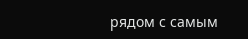рядом с самым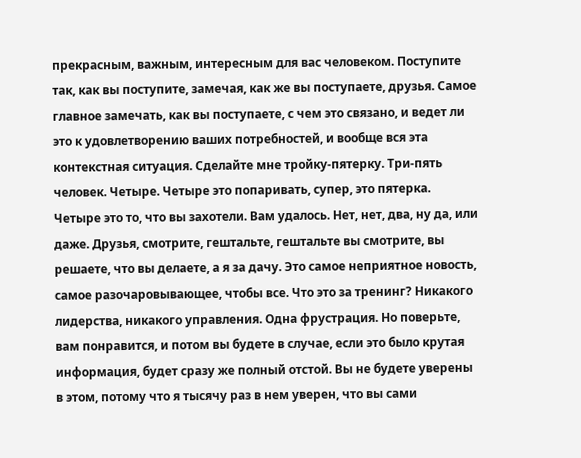прекрасным, важным, интересным для вас человеком. Поступите так, как вы поступите, замечая, как же вы поступаете, друзья. Самое главное замечать, как вы поступаете, с чем это связано, и ведет ли это к удовлетворению ваших потребностей, и вообще вся эта контекстная ситуация. Сделайте мне тройку-пятерку. Три-пять человек. Четыре. Четыре это попаривать, супер, это пятерка. Четыре это то, что вы захотели. Вам удалось. Нет, нет, два, ну да, или даже. Друзья, смотрите, гештальте, гештальте вы смотрите, вы решаете, что вы делаете, а я за дачу. Это самое неприятное новость, самое разочаровывающее, чтобы все. Что это за тренинг? Никакого лидерства, никакого управления. Одна фрустрация. Но поверьте, вам понравится, и потом вы будете в случае, если это было крутая информация, будет сразу же полный отстой. Вы не будете уверены в этом, потому что я тысячу раз в нем уверен, что вы сами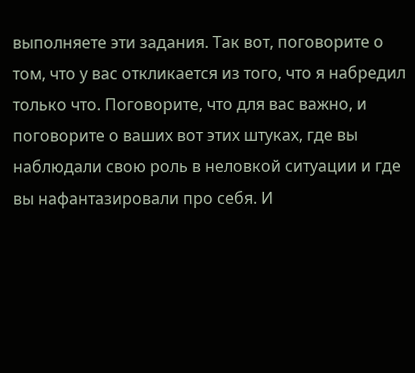выполняете эти задания. Так вот, поговорите о том, что у вас откликается из того, что я набредил только что. Поговорите, что для вас важно, и поговорите о ваших вот этих штуках, где вы наблюдали свою роль в неловкой ситуации и где вы нафантазировали про себя. И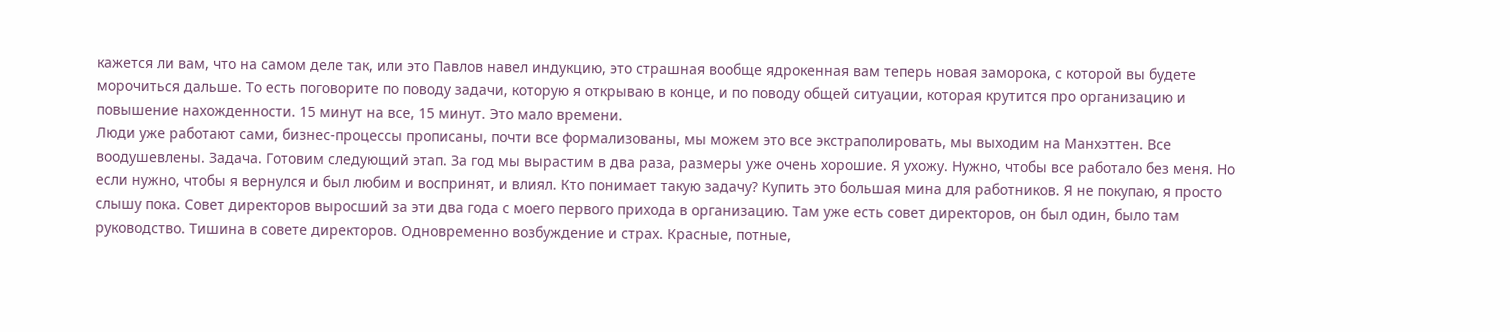кажется ли вам, что на самом деле так, или это Павлов навел индукцию, это страшная вообще ядрокенная вам теперь новая заморока, с которой вы будете морочиться дальше. То есть поговорите по поводу задачи, которую я открываю в конце, и по поводу общей ситуации, которая крутится про организацию и повышение нахожденности. 15 минут на все, 15 минут. Это мало времени.
Люди уже работают сами, бизнес-процессы прописаны, почти все формализованы, мы можем это все экстраполировать, мы выходим на Манхэттен. Все воодушевлены. Задача. Готовим следующий этап. За год мы вырастим в два раза, размеры уже очень хорошие. Я ухожу. Нужно, чтобы все работало без меня. Но если нужно, чтобы я вернулся и был любим и воспринят, и влиял. Кто понимает такую задачу? Купить это большая мина для работников. Я не покупаю, я просто слышу пока. Совет директоров выросший за эти два года с моего первого прихода в организацию. Там уже есть совет директоров, он был один, было там руководство. Тишина в совете директоров. Одновременно возбуждение и страх. Красные, потные,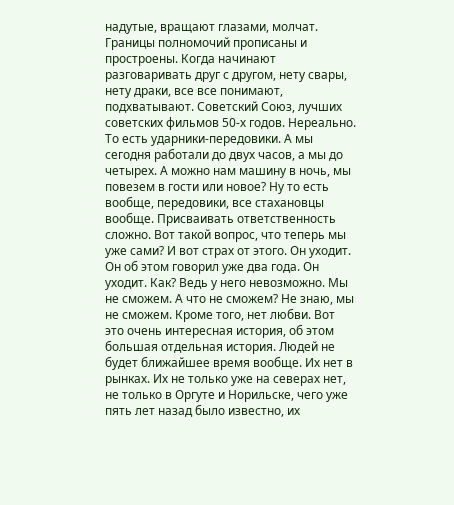надутые, вращают глазами, молчат. Границы полномочий прописаны и простроены. Когда начинают разговаривать друг с другом, нету свары, нету драки, все все понимают, подхватывают. Советский Союз, лучших советских фильмов 50-х годов. Нереально. То есть ударники-передовики. А мы сегодня работали до двух часов, а мы до четырех. А можно нам машину в ночь, мы повезем в гости или новое? Ну то есть вообще, передовики, все стахановцы вообще. Присваивать ответственность сложно. Вот такой вопрос, что теперь мы уже сами? И вот страх от этого. Он уходит. Он об этом говорил уже два года. Он уходит. Как? Ведь у него невозможно. Мы не сможем. А что не сможем? Не знаю, мы не сможем. Кроме того, нет любви. Вот это очень интересная история, об этом большая отдельная история. Людей не будет ближайшее время вообще. Их нет в рынках. Их не только уже на северах нет, не только в Оргуте и Норильске, чего уже пять лет назад было известно, их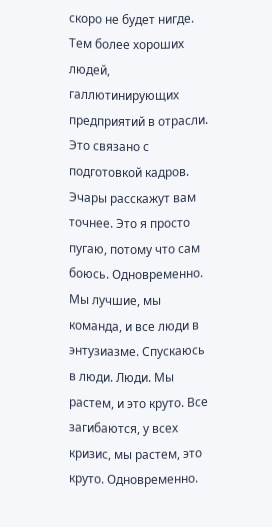скоро не будет нигде. Тем более хороших людей, галлютинирующих предприятий в отрасли. Это связано с подготовкой кадров. Эчары расскажут вам точнее. Это я просто пугаю, потому что сам боюсь. Одновременно. Мы лучшие, мы команда, и все люди в энтузиазме. Спускаюсь в люди. Люди. Мы растем, и это круто. Все загибаются, у всех кризис, мы растем, это круто. Одновременно.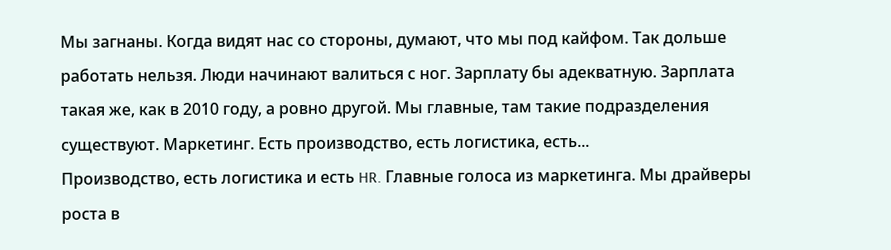Мы загнаны. Когда видят нас со стороны, думают, что мы под кайфом. Так дольше работать нельзя. Люди начинают валиться с ног. Зарплату бы адекватную. Зарплата такая же, как в 2010 году, а ровно другой. Мы главные, там такие подразделения существуют. Маркетинг. Есть производство, есть логистика, есть...
Производство, есть логистика и есть HR. Главные голоса из маркетинга. Мы драйверы роста в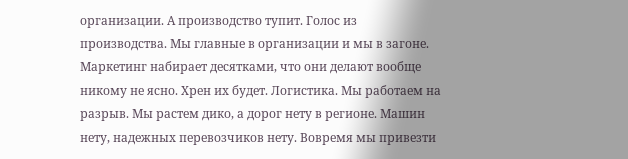организации. А производство тупит. Голос из производства. Мы главные в организации и мы в загоне. Маркетинг набирает десятками, что они делают вообще никому не ясно. Хрен их будет. Логистика. Мы работаем на разрыв. Мы растем дико, а дорог нету в регионе. Машин нету, надежных перевозчиков нету. Вовремя мы привезти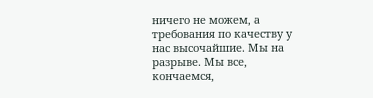ничего не можем, а требования по качеству у нас высочайшие. Мы на разрыве. Мы все, кончаемся,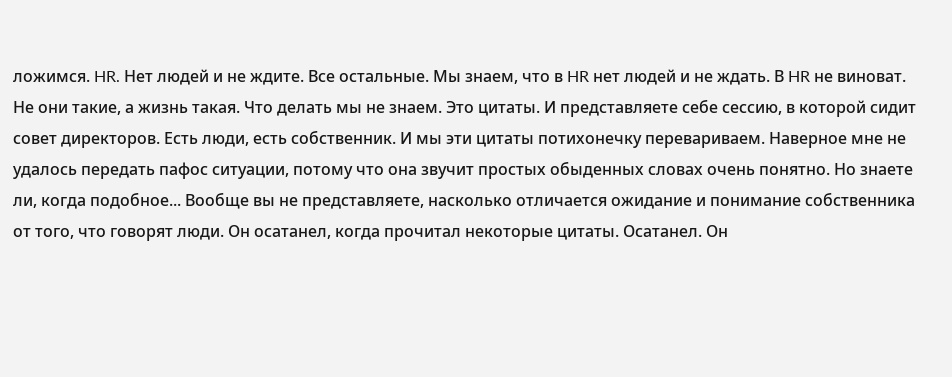ложимся. HR. Нет людей и не ждите. Все остальные. Мы знаем, что в HR нет людей и не ждать. В HR не виноват. Не они такие, а жизнь такая. Что делать мы не знаем. Это цитаты. И представляете себе сессию, в которой сидит совет директоров. Есть люди, есть собственник. И мы эти цитаты потихонечку перевариваем. Наверное мне не удалось передать пафос ситуации, потому что она звучит простых обыденных словах очень понятно. Но знаете ли, когда подобное... Вообще вы не представляете, насколько отличается ожидание и понимание собственника от того, что говорят люди. Он осатанел, когда прочитал некоторые цитаты. Осатанел. Он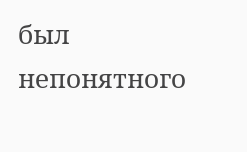был непонятного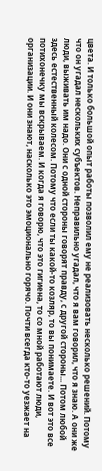цвета. И только большой опыт работы позволил ему не реализовать несколько решений. Потому что он угадал нескольких субъектов. Неправильно угадал, что я вам говорил, что я знаю. А они же люди, выживать им надо. Они с одной стороны говорят правду, с другой стороны... Потом любой здесь естественный колесом. Потому что если ты какой-то козляр, то вы понимаете. И вот это все потихонечку мы вскрываем. И когда я говорю, что это гигиена, то со мной работают люди, организации. И они знают, насколько это эмоционально горячо. Почти всегда кто-то уезжает на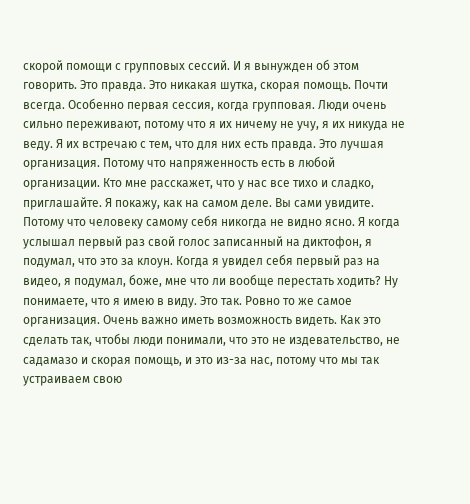скорой помощи с групповых сессий. И я вынужден об этом говорить. Это правда. Это никакая шутка, скорая помощь. Почти всегда. Особенно первая сессия, когда групповая. Люди очень сильно переживают, потому что я их ничему не учу, я их никуда не веду. Я их встречаю с тем, что для них есть правда. Это лучшая организация. Потому что напряженность есть в любой организации. Кто мне расскажет, что у нас все тихо и сладко, приглашайте. Я покажу, как на самом деле. Вы сами увидите. Потому что человеку самому себя никогда не видно ясно. Я когда услышал первый раз свой голос записанный на диктофон, я подумал, что это за клоун. Когда я увидел себя первый раз на видео, я подумал, боже, мне что ли вообще перестать ходить? Ну понимаете, что я имею в виду. Это так. Ровно то же самое организация. Очень важно иметь возможность видеть. Как это сделать так, чтобы люди понимали, что это не издевательство, не садамазо и скорая помощь, и это из-за нас, потому что мы так устраиваем свою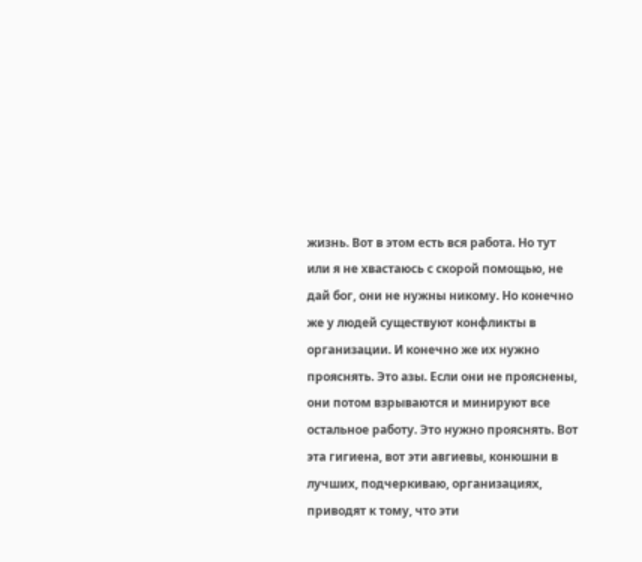жизнь. Вот в этом есть вся работа. Но тут или я не хвастаюсь с скорой помощью, не дай бог, они не нужны никому. Но конечно же у людей существуют конфликты в организации. И конечно же их нужно прояснять. Это азы. Если они не прояснены, они потом взрываются и минируют все остальное работу. Это нужно прояснять. Вот эта гигиена, вот эти авгиевы, конюшни в лучших, подчеркиваю, организациях, приводят к тому, что эти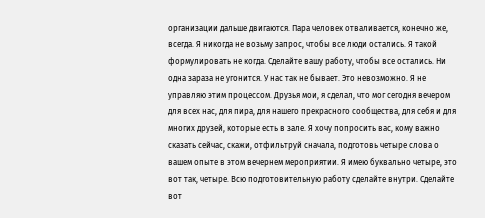организации дальше двигаются. Пара человек отваливается, конечно же, всегда. Я никогда не возьму запрос, чтобы все люди остались. Я такой формулировать не когда. Сделайте вашу работу, чтобы все остались. Ни одна зараза не угонится. У нас так не бывает. Это невозможно. Я не управляю этим процессом. Друзья мои, я сделал, что мог сегодня вечером для всех нас, для пира, для нашего прекрасного сообщества, для себя и для многих друзей, которые есть в зале. Я хочу попросить вас, кому важно сказать сейчас, скажи, отфильтруй сначала, подготовь четыре слова о вашем опыте в этом вечернем мероприятии. Я имею буквально четыре, это вот так, четыре. Всю подготовительную работу сделайте внутри. Сделайте вот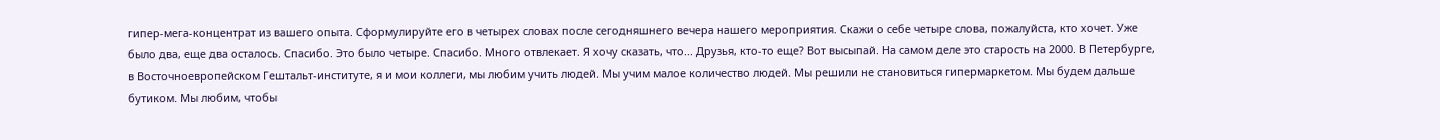гипер-мега-концентрат из вашего опыта. Сформулируйте его в четырех словах после сегодняшнего вечера нашего мероприятия. Скажи о себе четыре слова, пожалуйста, кто хочет. Уже было два, еще два осталось. Спасибо. Это было четыре. Спасибо. Много отвлекает. Я хочу сказать, что... Друзья, кто-то еще? Вот высыпай. На самом деле это старость на 2000. В Петербурге, в Восточноевропейском Гештальт-институте, я и мои коллеги, мы любим учить людей. Мы учим малое количество людей. Мы решили не становиться гипермаркетом. Мы будем дальше бутиком. Мы любим, чтобы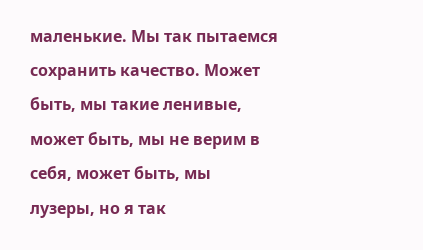маленькие. Мы так пытаемся сохранить качество. Может быть, мы такие ленивые, может быть, мы не верим в себя, может быть, мы лузеры, но я так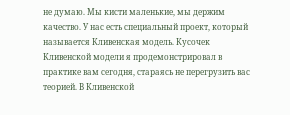не думаю. Мы кисти маленькие, мы держим качество. У нас есть специальный проект, который называется Кливенская модель. Кусочек Кливенской модели я продемонстрировал в практике вам сегодня, стараясь не перегрузить вас теорией. В Кливенской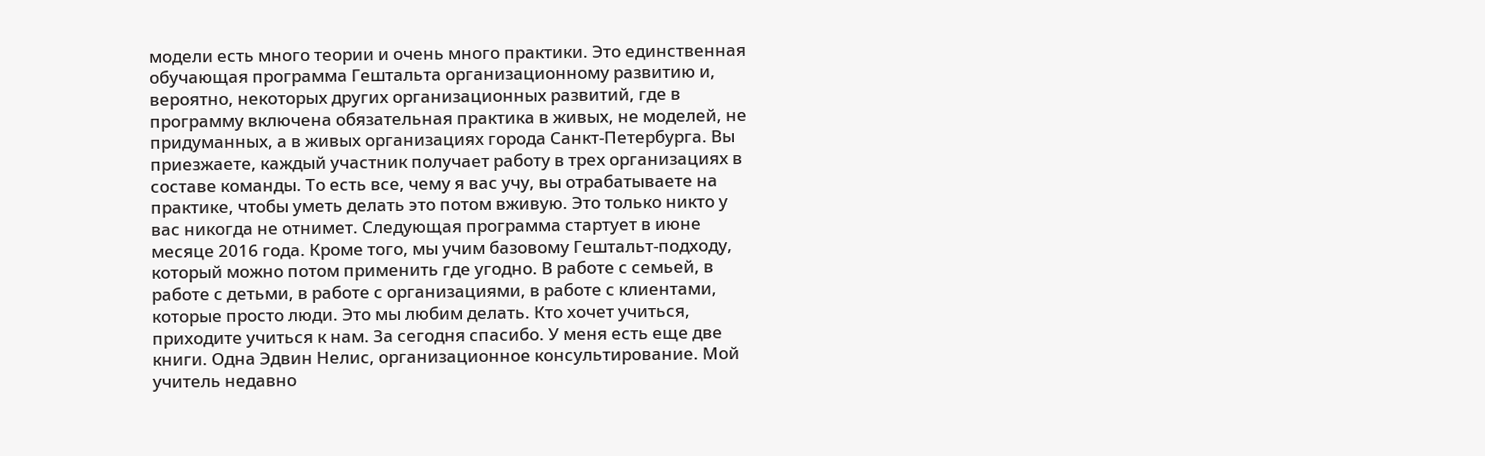модели есть много теории и очень много практики. Это единственная обучающая программа Гештальта организационному развитию и, вероятно, некоторых других организационных развитий, где в программу включена обязательная практика в живых, не моделей, не придуманных, а в живых организациях города Санкт-Петербурга. Вы приезжаете, каждый участник получает работу в трех организациях в составе команды. То есть все, чему я вас учу, вы отрабатываете на практике, чтобы уметь делать это потом вживую. Это только никто у вас никогда не отнимет. Следующая программа стартует в июне месяце 2016 года. Кроме того, мы учим базовому Гештальт-подходу, который можно потом применить где угодно. В работе с семьей, в работе с детьми, в работе с организациями, в работе с клиентами, которые просто люди. Это мы любим делать. Кто хочет учиться, приходите учиться к нам. За сегодня спасибо. У меня есть еще две книги. Одна Эдвин Нелис, организационное консультирование. Мой учитель недавно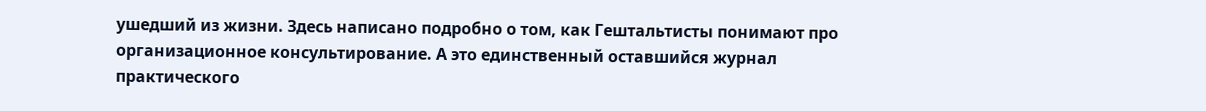ушедший из жизни. Здесь написано подробно о том, как Гештальтисты понимают про организационное консультирование. А это единственный оставшийся журнал практического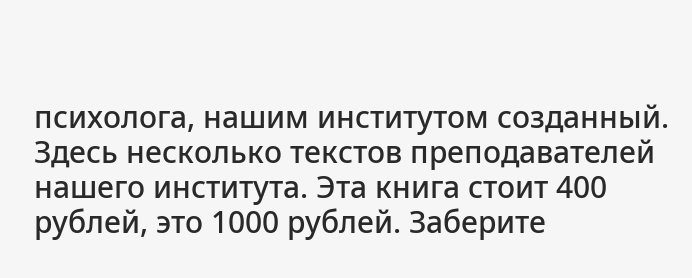психолога, нашим институтом созданный. Здесь несколько текстов преподавателей нашего института. Эта книга стоит 400 рублей, это 1000 рублей. Заберите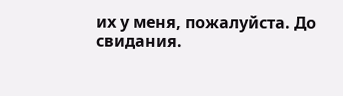их у меня, пожалуйста. До свидания.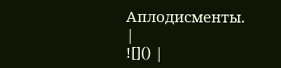Аплодисменты.
|
![]() |